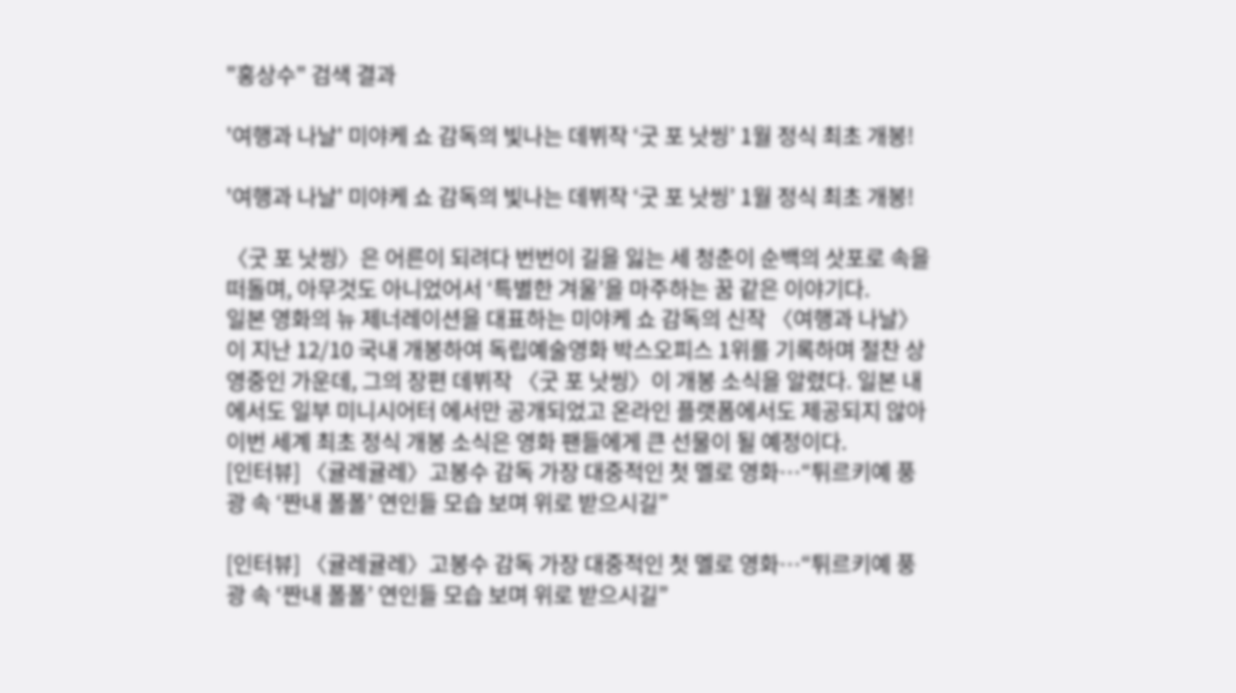"홍상수" 검색 결과

'여행과 나날' 미야케 쇼 감독의 빛나는 데뷔작 ‘굿 포 낫씽’ 1월 정식 최초 개봉!

'여행과 나날' 미야케 쇼 감독의 빛나는 데뷔작 ‘굿 포 낫씽’ 1월 정식 최초 개봉!

〈굿 포 낫씽〉은 어른이 되려다 번번이 길을 잃는 세 청춘이 순백의 삿포로 속을 떠돌며, 아무것도 아니었어서 ‘특별한 겨울’을 마주하는 꿈 같은 이야기다.
일본 영화의 뉴 제너레이션을 대표하는 미야케 쇼 감독의 신작 〈여행과 나날〉이 지난 12/10 국내 개봉하여 독립예술영화 박스오피스 1위를 기록하며 절찬 상영중인 가운데, 그의 장편 데뷔작 〈굿 포 낫씽〉이 개봉 소식을 알렸다. 일본 내에서도 일부 미니시어터 에서만 공개되었고 온라인 플랫폼에서도 제공되지 않아 이번 세계 최초 정식 개봉 소식은 영화 팬들에게 큰 선물이 될 예정이다.
[인터뷰] 〈귤레귤레〉고봉수 감독 가장 대중적인 첫 멜로 영화…“튀르키예 풍광 속 ‘짠내 폴폴’ 연인들 모습 보며 위로 받으시길”

[인터뷰] 〈귤레귤레〉고봉수 감독 가장 대중적인 첫 멜로 영화…“튀르키예 풍광 속 ‘짠내 폴폴’ 연인들 모습 보며 위로 받으시길”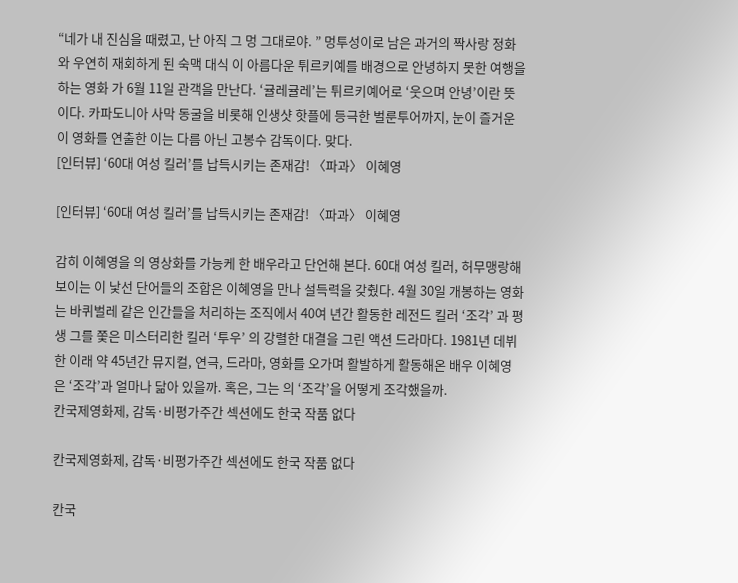“네가 내 진심을 때렸고, 난 아직 그 멍 그대로야. ” 멍투성이로 남은 과거의 짝사랑 정화 와 우연히 재회하게 된 숙맥 대식 이 아름다운 튀르키예를 배경으로 안녕하지 못한 여행을 하는 영화 가 6월 11일 관객을 만난다. ‘귤레귤레’는 튀르키예어로 ‘웃으며 안녕’이란 뜻이다. 카파도니아 사막 동굴을 비롯해 인생샷 핫플에 등극한 벌룬투어까지, 눈이 즐거운 이 영화를 연출한 이는 다름 아닌 고봉수 감독이다. 맞다.
[인터뷰] ‘60대 여성 킬러’를 납득시키는 존재감! 〈파과〉 이혜영

[인터뷰] ‘60대 여성 킬러’를 납득시키는 존재감! 〈파과〉 이혜영

감히 이혜영을 의 영상화를 가능케 한 배우라고 단언해 본다. 60대 여성 킬러, 허무맹랑해 보이는 이 낯선 단어들의 조합은 이혜영을 만나 설득력을 갖췄다. 4월 30일 개봉하는 영화 는 바퀴벌레 같은 인간들을 처리하는 조직에서 40여 년간 활동한 레전드 킬러 ‘조각’ 과 평생 그를 쫓은 미스터리한 킬러 ‘투우’ 의 강렬한 대결을 그린 액션 드라마다. 1981년 데뷔한 이래 약 45년간 뮤지컬, 연극, 드라마, 영화를 오가며 활발하게 활동해온 배우 이혜영은 ‘조각’과 얼마나 닮아 있을까. 혹은, 그는 의 ‘조각’을 어떻게 조각했을까.
칸국제영화제, 감독·비평가주간 섹션에도 한국 작품 없다

칸국제영화제, 감독·비평가주간 섹션에도 한국 작품 없다

칸국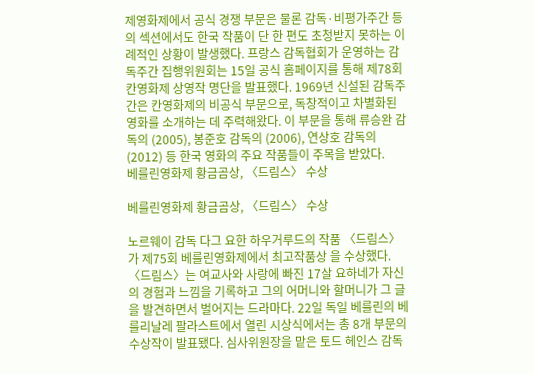제영화제에서 공식 경쟁 부문은 물론 감독·비평가주간 등의 섹션에서도 한국 작품이 단 한 편도 초청받지 못하는 이례적인 상황이 발생했다. 프랑스 감독협회가 운영하는 감독주간 집행위원회는 15일 공식 홈페이지를 통해 제78회 칸영화제 상영작 명단을 발표했다. 1969년 신설된 감독주간은 칸영화제의 비공식 부문으로, 독창적이고 차별화된 영화를 소개하는 데 주력해왔다. 이 부문을 통해 류승완 감독의 (2005), 봉준호 감독의 (2006), 연상호 감독의 (2012) 등 한국 영화의 주요 작품들이 주목을 받았다.
베를린영화제 황금곰상, 〈드림스〉 수상

베를린영화제 황금곰상, 〈드림스〉 수상

노르웨이 감독 다그 요한 하우거루드의 작품 〈드림스〉가 제75회 베를린영화제에서 최고작품상 을 수상했다. 〈드림스〉는 여교사와 사랑에 빠진 17살 요하네가 자신의 경험과 느낌을 기록하고 그의 어머니와 할머니가 그 글을 발견하면서 벌어지는 드라마다. 22일 독일 베를린의 베를리날레 팔라스트에서 열린 시상식에서는 총 8개 부문의 수상작이 발표됐다. 심사위원장을 맡은 토드 헤인스 감독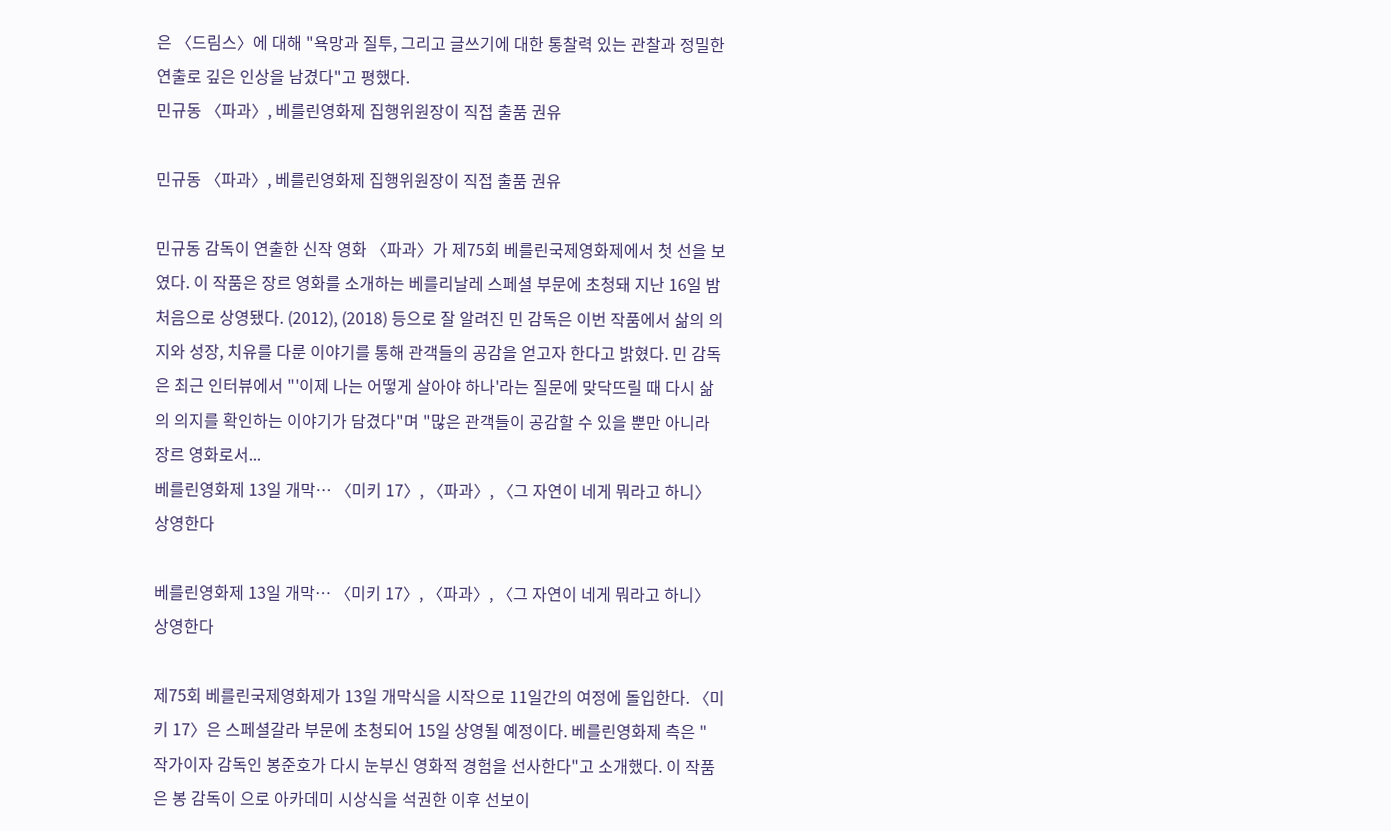은 〈드림스〉에 대해 "욕망과 질투, 그리고 글쓰기에 대한 통찰력 있는 관찰과 정밀한 연출로 깊은 인상을 남겼다"고 평했다.
민규동 〈파과〉, 베를린영화제 집행위원장이 직접 출품 권유

민규동 〈파과〉, 베를린영화제 집행위원장이 직접 출품 권유

민규동 감독이 연출한 신작 영화 〈파과〉가 제75회 베를린국제영화제에서 첫 선을 보였다. 이 작품은 장르 영화를 소개하는 베를리날레 스페셜 부문에 초청돼 지난 16일 밤 처음으로 상영됐다. (2012), (2018) 등으로 잘 알려진 민 감독은 이번 작품에서 삶의 의지와 성장, 치유를 다룬 이야기를 통해 관객들의 공감을 얻고자 한다고 밝혔다. 민 감독은 최근 인터뷰에서 "'이제 나는 어떻게 살아야 하나'라는 질문에 맞닥뜨릴 때 다시 삶의 의지를 확인하는 이야기가 담겼다"며 "많은 관객들이 공감할 수 있을 뿐만 아니라 장르 영화로서...
베를린영화제 13일 개막… 〈미키 17〉, 〈파과〉, 〈그 자연이 네게 뭐라고 하니〉 상영한다

베를린영화제 13일 개막… 〈미키 17〉, 〈파과〉, 〈그 자연이 네게 뭐라고 하니〉 상영한다

제75회 베를린국제영화제가 13일 개막식을 시작으로 11일간의 여정에 돌입한다. 〈미키 17〉은 스페셜갈라 부문에 초청되어 15일 상영될 예정이다. 베를린영화제 측은 " 작가이자 감독인 봉준호가 다시 눈부신 영화적 경험을 선사한다"고 소개했다. 이 작품은 봉 감독이 으로 아카데미 시상식을 석권한 이후 선보이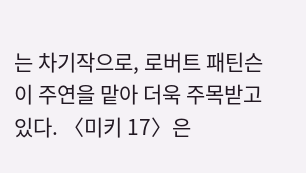는 차기작으로, 로버트 패틴슨이 주연을 맡아 더욱 주목받고 있다. 〈미키 17〉은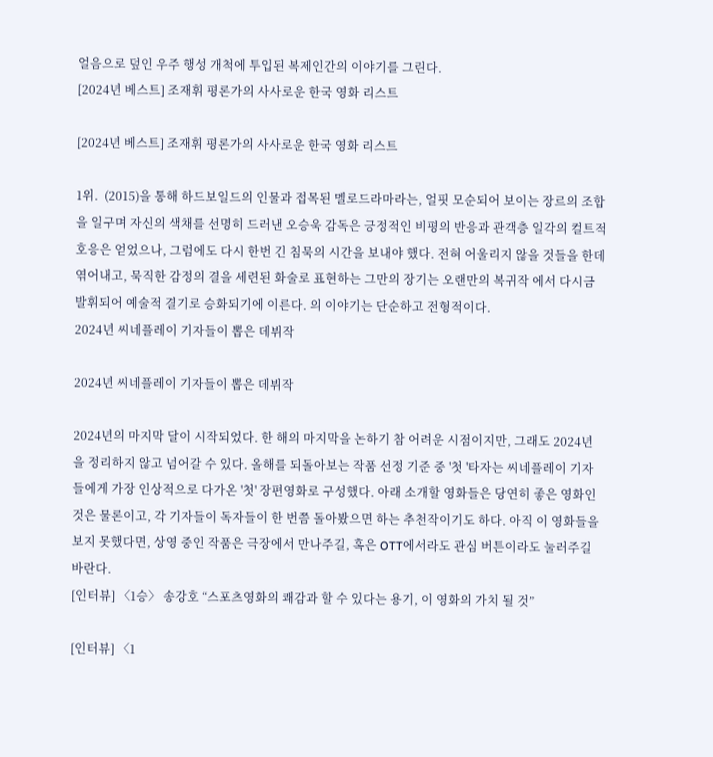얼음으로 덮인 우주 행성 개척에 투입된 복제인간의 이야기를 그린다.
[2024년 베스트] 조재휘 평론가의 사사로운 한국 영화 리스트

[2024년 베스트] 조재휘 평론가의 사사로운 한국 영화 리스트

1위.  (2015)을 통해 하드보일드의 인물과 접목된 멜로드라마라는, 얼핏 모순되어 보이는 장르의 조합을 일구며 자신의 색채를 선명히 드러낸 오승욱 감독은 긍정적인 비평의 반응과 관객층 일각의 컬트적 호응은 얻었으나, 그럼에도 다시 한번 긴 침묵의 시간을 보내야 했다. 전혀 어울리지 않을 것들을 한데 엮어내고, 묵직한 감정의 결을 세련된 화술로 표현하는 그만의 장기는 오랜만의 복귀작 에서 다시금 발휘되어 예술적 결기로 승화되기에 이른다. 의 이야기는 단순하고 전형적이다.
2024년 씨네플레이 기자들이 뽑은 데뷔작

2024년 씨네플레이 기자들이 뽑은 데뷔작

2024년의 마지막 달이 시작되었다. 한 해의 마지막을 논하기 참 어려운 시점이지만, 그래도 2024년을 정리하지 않고 넘어갈 수 있다. 올해를 되돌아보는 작품 선정 기준 중 '첫 '타자는 씨네플레이 기자들에게 가장 인상적으로 다가온 '첫' 장편영화로 구성했다. 아래 소개할 영화들은 당연히 좋은 영화인 것은 물론이고, 각 기자들이 독자들이 한 번쯤 돌아봤으면 하는 추천작이기도 하다. 아직 이 영화들을 보지 못했다면, 상영 중인 작품은 극장에서 만나주길, 혹은 OTT에서라도 관심 버튼이라도 눌러주길 바란다.
[인터뷰] 〈1승〉 송강호 “스포츠영화의 쾌감과 할 수 있다는 용기, 이 영화의 가치 될 것”

[인터뷰] 〈1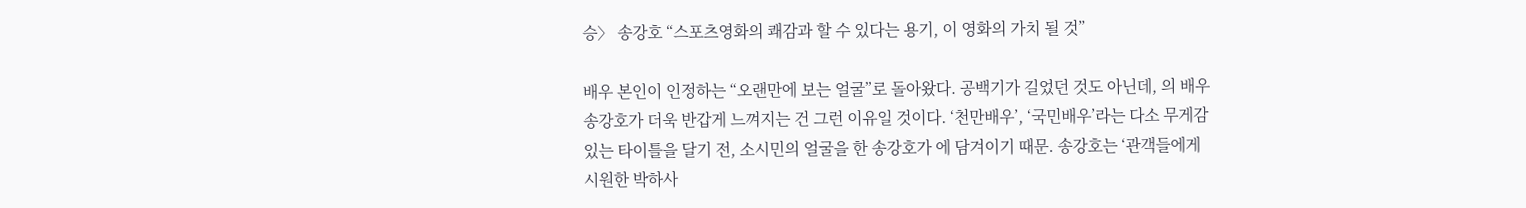승〉 송강호 “스포츠영화의 쾌감과 할 수 있다는 용기, 이 영화의 가치 될 것”

배우 본인이 인정하는 “오랜만에 보는 얼굴”로 돌아왔다. 공백기가 길었던 것도 아닌데, 의 배우 송강호가 더욱 반갑게 느껴지는 건 그런 이유일 것이다. ‘천만배우’, ‘국민배우’라는 다소 무게감 있는 타이틀을 달기 전, 소시민의 얼굴을 한 송강호가 에 담겨이기 때문. 송강호는 ‘관객들에게 시원한 박하사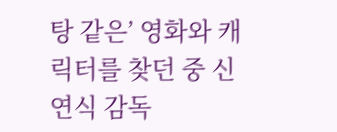탕 같은’ 영화와 캐릭터를 찾던 중 신연식 감독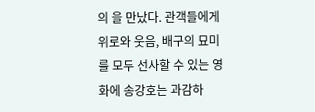의 을 만났다. 관객들에게 위로와 웃음, 배구의 묘미를 모두 선사할 수 있는 영화에 송강호는 과감하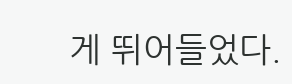게 뛰어들었다.